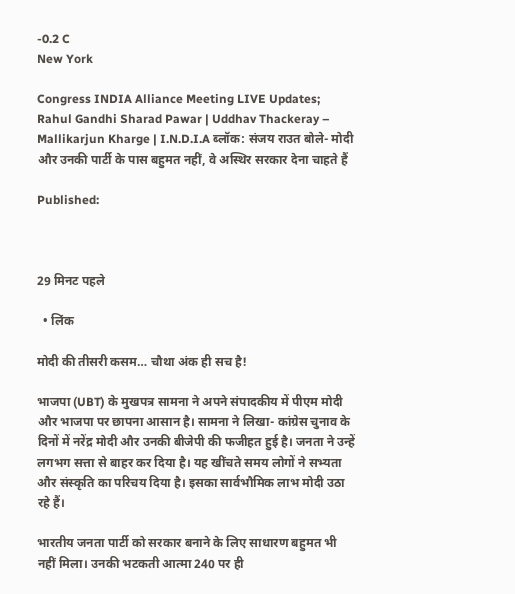-0.2 C
New York

Congress INDIA Alliance Meeting LIVE Updates; Rahul Gandhi Sharad Pawar | Uddhav Thackeray – Mallikarjun Kharge | I.N.D.I.A ब्लॉक: संजय राउत बोले- मोदी और उनकी पार्टी के पास बहुमत नहीं, वे अस्थिर सरकार देना चाहते हैं

Published:



29 मिनट पहले

  • लिंक

मोदी की तीसरी कसम… चौथा अंक ही सच है!

भाजपा (UBT) के मुखपत्र सामना ने अपने संपादकीय में पीएम मोदी और भाजपा पर छापना आसान है। सामना ने लिखा- कांग्रेस चुनाव के दिनों में नरेंद्र मोदी और उनकी बीजेपी की फजीहत हुई है। जनता ने उन्हें लगभग सत्ता से बाहर कर दिया है। यह खींचते समय लोगों ने सभ्यता और संस्कृति का परिचय दिया है। इसका सार्वभौमिक लाभ मोदी उठा रहे हैं।

भारतीय जनता पार्टी को सरकार बनाने के लिए साधारण बहुमत भी नहीं मिला। उनकी भटकती आत्मा 240 पर ही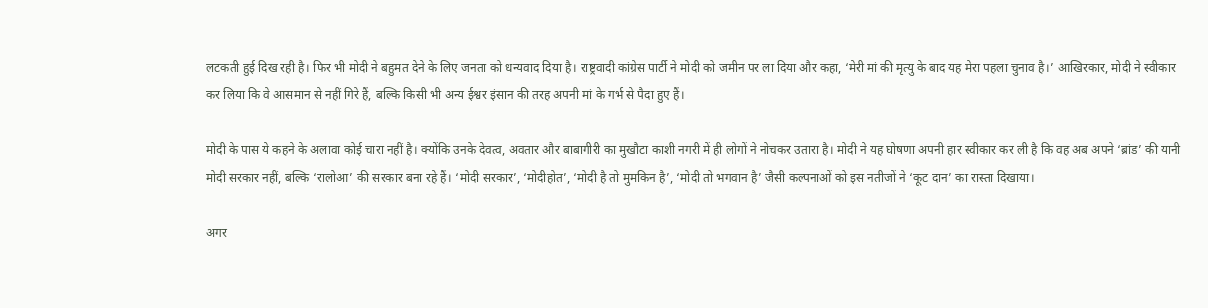लटकती हुई दिख रही है। फिर भी मोदी ने बहुमत देने के लिए जनता को धन्यवाद दिया है। राष्ट्रवादी कांग्रेस पार्टी ने मोदी को जमीन पर ला दिया और कहा, ‘मेरी मां की मृत्यु के बाद यह मेरा पहला चुनाव है।’ आखिरकार, मोदी ने स्वीकार कर लिया कि वे आसमान से नहीं गिरे हैं, बल्कि किसी भी अन्य ईश्वर इंसान की तरह अपनी मां के गर्भ से पैदा हुए हैं।

मोदी के पास ये कहने के अलावा कोई चारा नहीं है। क्योंकि उनके देवत्व, अवतार और बाबागीरी का मुखौटा काशी नगरी में ही लोगों ने नोचकर उतारा है। मोदी ने यह घोषणा अपनी हार स्वीकार कर ली है कि वह अब अपने ‘ब्रांड’ की यानी मोदी सरकार नहीं, बल्कि ‘रालोआ’ की सरकार बना रहे हैं। ‘मोदी सरकार’, ‘मोदीहोत’, ‘मोदी है तो मुमकिन है’, ‘मोदी तो भगवान है’ जैसी कल्पनाओं को इस नतीजों ने ‘कूट दान’ का रास्ता दिखाया।

अगर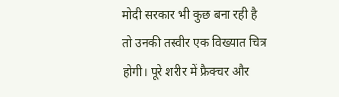मोदी सरकार भी कुछ बना रही है तो उनकी तस्वीर एक विख्यात चित्र होगी। पूरे शरीर में फ्रैक्चर और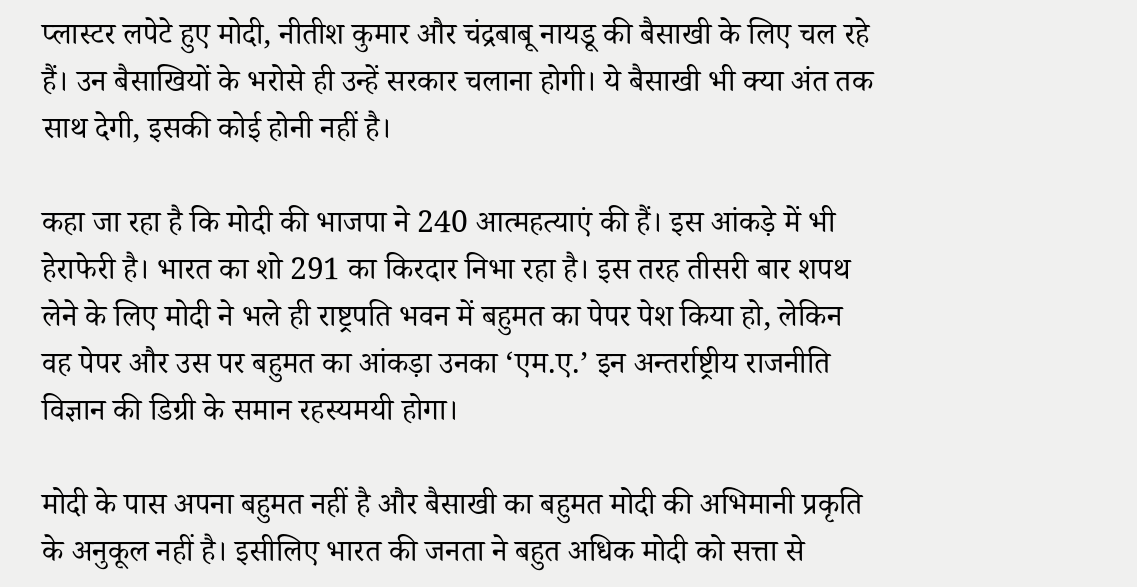प्लास्टर लपेटे हुए मोदी, नीतीश कुमार और चंद्रबाबू नायडू की बैसाखी के लिए चल रहे हैं। उन बैसाखियों के भरोसे ही उन्हें सरकार चलाना होगी। ये बैसाखी भी क्या अंत तक साथ देगी, इसकी कोई होनी नहीं है।

कहा जा रहा है कि मोदी की भाजपा ने 240 आत्महत्याएं की हैं। इस आंकड़े में भी हेराफेरी है। भारत का शो 291 का किरदार निभा रहा है। इस तरह तीसरी बार शपथ लेने के लिए मोदी ने भले ही राष्ट्रपति भवन में बहुमत का पेपर पेश किया हो, लेकिन वह पेपर और उस पर बहुमत का आंकड़ा उनका ‘एम.ए.’ इन अन्तर्राष्ट्रीय राजनीति विज्ञान की डिग्री के समान रहस्यमयी होगा।

मोदी के पास अपना बहुमत नहीं है और बैसाखी का बहुमत मोदी की अभिमानी प्रकृति के अनुकूल नहीं है। इसीलिए भारत की जनता ने बहुत अधिक मोदी को सत्ता से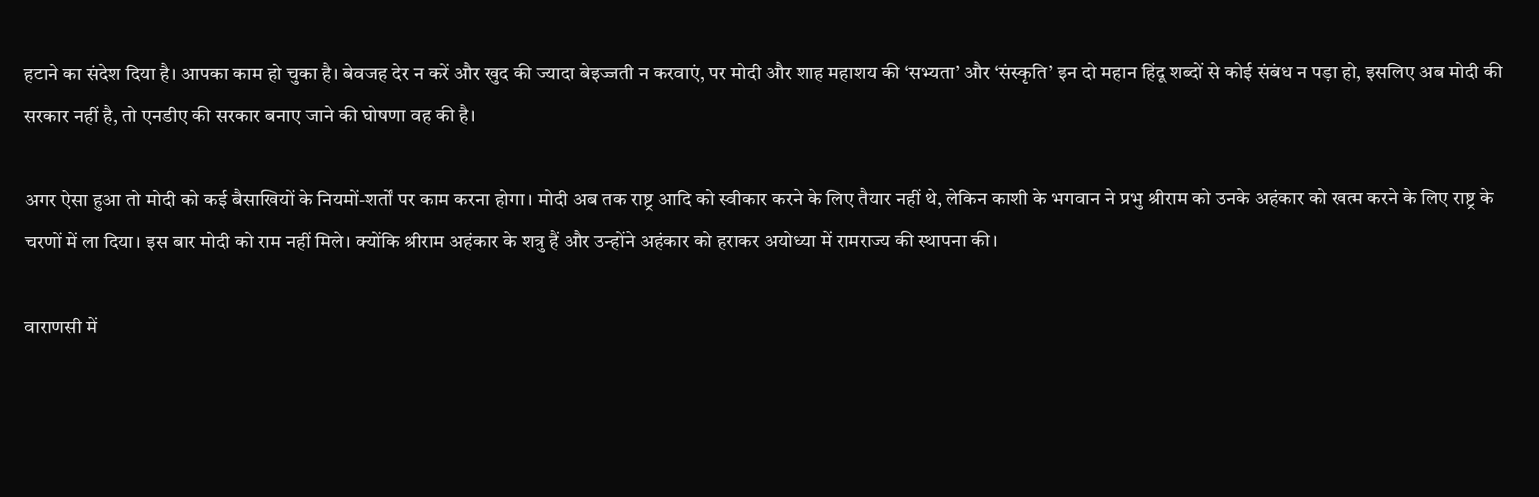हटाने का संदेश दिया है। आपका काम हो चुका है। बेवजह देर न करें और खुद की ज्यादा बेइज्जती न करवाएं, पर मोदी और शाह महाशय की ‘सभ्यता’ और ‘संस्कृति’ इन दो महान हिंदू शब्दों से कोई संबंध न पड़ा हो, इसलिए अब मोदी की सरकार नहीं है, तो एनडीए की सरकार बनाए जाने की घोषणा वह की है।

अगर ऐसा हुआ तो मोदी को कई बैसाखियों के नियमों-शर्तों पर काम करना होगा। मोदी अब तक राष्ट्र आदि को स्वीकार करने के लिए तैयार नहीं थे, लेकिन काशी के भगवान ने प्रभु श्रीराम को उनके अहंकार को खत्म करने के लिए राष्ट्र के चरणों में ला दिया। इस बार मोदी को राम नहीं मिले। क्योंकि श्रीराम अहंकार के शत्रु हैं और उन्होंने अहंकार को हराकर अयोध्या में रामराज्य की स्थापना की।

वाराणसी में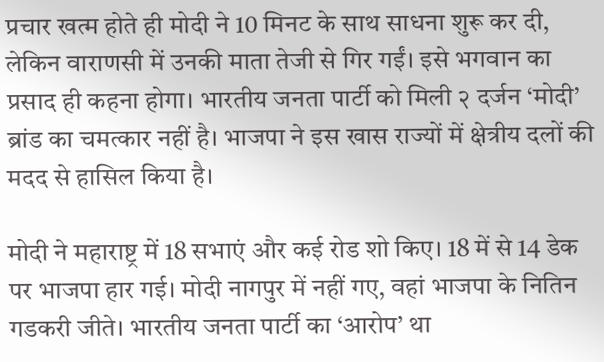प्रचार खत्म होते ही मोदी ने 10 मिनट के साथ साधना शुरू कर दी, लेकिन वाराणसी में उनकी माता तेजी से गिर गईं। इसे भगवान का प्रसाद ही कहना होगा। भारतीय जनता पार्टी को मिली २ दर्जन ‘मोदी’ ब्रांड का चमत्कार नहीं है। भाजपा ने इस खास राज्यों में क्षेत्रीय दलों की मदद से हासिल किया है।

मोदी ने महाराष्ट्र में 18 सभाएं और कई रोड शो किए। 18 में से 14 डेक पर भाजपा हार गई। मोदी नागपुर में नहीं गए, वहां भाजपा के नितिन गडकरी जीते। भारतीय जनता पार्टी का ‘आरोप’ था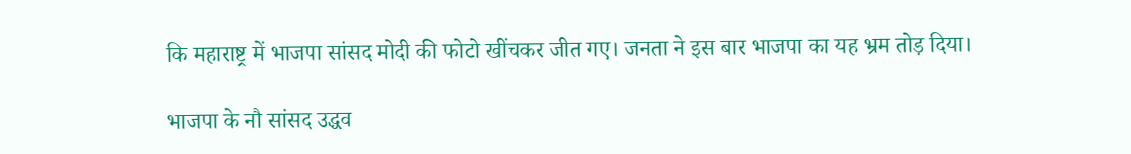कि महाराष्ट्र में भाजपा सांसद मोदी की फोटो खींचकर जीत गए। जनता ने इस बार भाजपा का यह भ्रम तोड़ दिया।

भाजपा के नौ सांसद उद्धव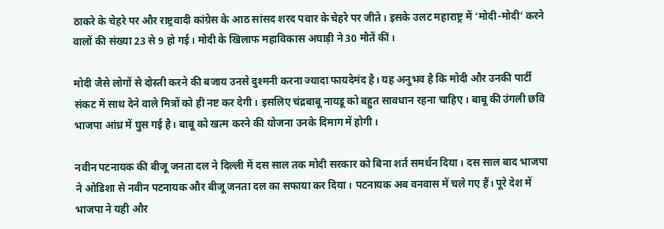ठाकरे के चेहरे पर और राष्ट्रवादी कांग्रेस के आठ सांसद शरद पवार के चेहरे पर जीते। इसके उलट महाराष्ट्र में ‘मोदी-मोदी’ करने वालों की संख्या 23 से 9 हो गई। मोदी के खिलाफ महाविकास अघाड़ी ने 30 मौतें कीं।

मोदी जैसे लोगों से दोस्ती करने की बजाय उनसे दुश्मनी करना ज्यादा फायदेमंद है। यह अनुभव है कि मोदी और उनकी पार्टी संकट में साथ देने वाले मित्रों को ही नष्ट कर देगी। इसलिए चंद्रबाबू नायडू को बहुत सावधान रहना चाहिए। बाबू की उंगली छवि भाजपा आंध्र में घुस गई है। बाबू को खत्म करने की योजना उनके दिमाग में होगी।

नवीन पटनायक की बीजू जनता दल ने दिल्ली में दस साल तक मोदी सरकार को बिना शर्त समर्थन दिया। दस साल बाद भाजपा ने ओडिशा से नवीन पटनायक और बीजू जनता दल का सफाया कर दिया। पटनायक अब वनवास में चले गए हैं। पूरे देश में भाजपा ने यही और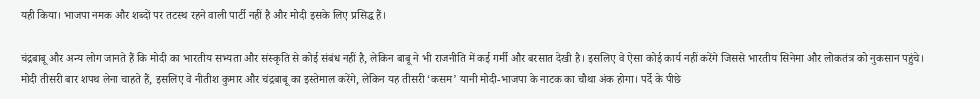यही किया। भाजपा नमक और शब्दों पर तटस्थ रहने वाली पार्टी नहीं है और मोदी इसके लिए प्रसिद्ध हैं।

चंद्रबाबू और अन्य लोग जानते हैं कि मोदी का भारतीय सभ्यता और संस्कृति से कोई संबंध नहीं है, लेकिन बाबू ने भी राजनीति में कई गर्मी और बरसात देखी है। इसलिए वे ऐसा कोई कार्य नहीं करेंगे जिससे भारतीय सिनेमा और लोकतंत्र को नुकसान पहुंचे। मोदी तीसरी बार शपथ लेना चाहते हैं, इसलिए वे नीतीश कुमार और चंद्रबाबू का इस्तेमाल करेंगे, लेकिन यह तीसरी ‘कसम’ यानी मोदी-भाजपा के नाटक का चौथा अंक होगा। पर्दे के पीछे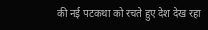की नई पटकथा को रचते हुए देश देख रहा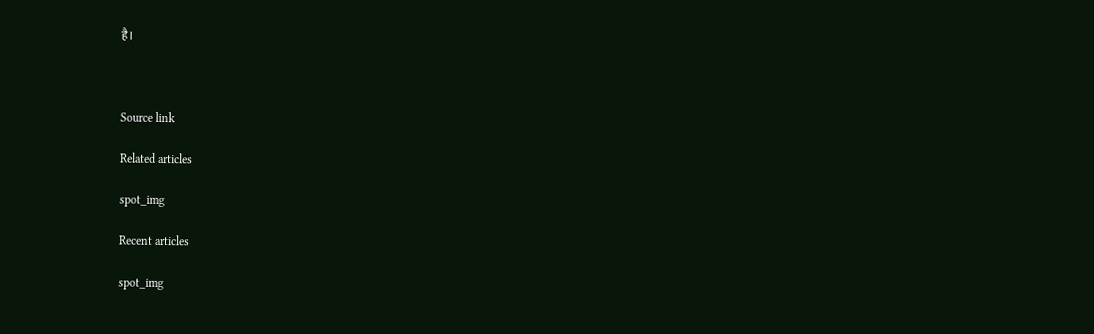है।



Source link

Related articles

spot_img

Recent articles

spot_img